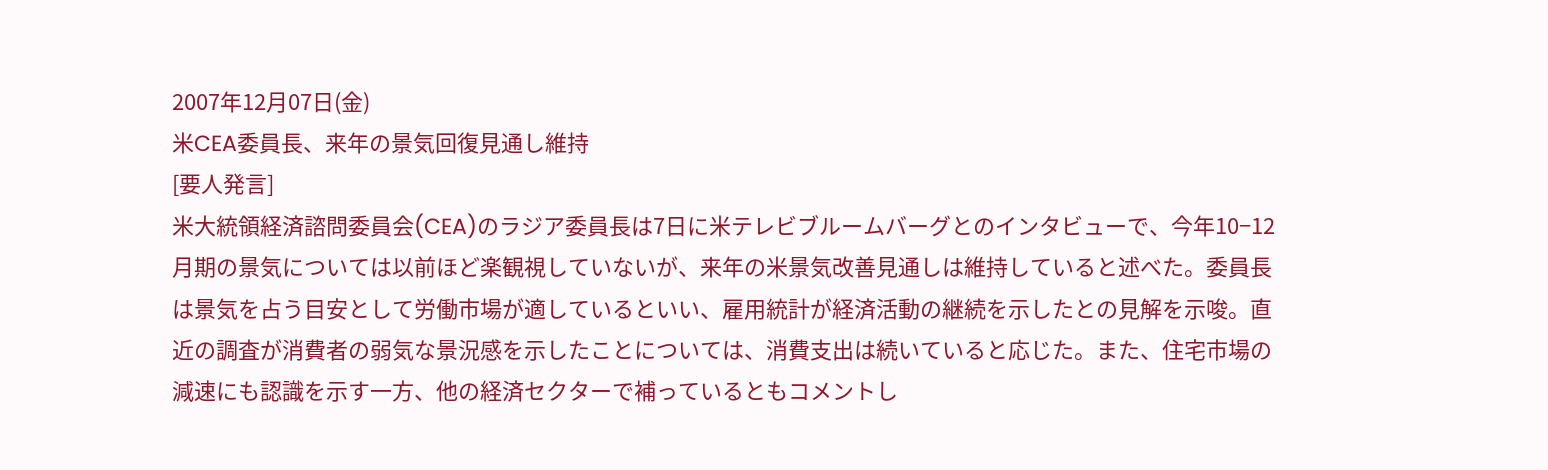2007年12月07日(金)
米CEA委員長、来年の景気回復見通し維持
[要人発言]
米大統領経済諮問委員会(CEA)のラジア委員長は7日に米テレビブルームバーグとのインタビューで、今年10−12月期の景気については以前ほど楽観視していないが、来年の米景気改善見通しは維持していると述べた。委員長は景気を占う目安として労働市場が適しているといい、雇用統計が経済活動の継続を示したとの見解を示唆。直近の調査が消費者の弱気な景況感を示したことについては、消費支出は続いていると応じた。また、住宅市場の減速にも認識を示す一方、他の経済セクターで補っているともコメントし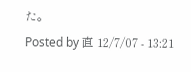た。
Posted by 直 12/7/07 - 13:21